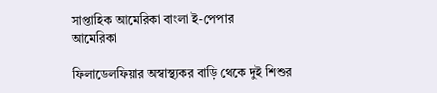সাপ্তাহিক আমেরিকা বাংলা ই-পেপার
আমেরিকা

ফিলাডেলফিয়ার অস্বাস্থ্যকর বাড়ি থেকে দুই শিশুর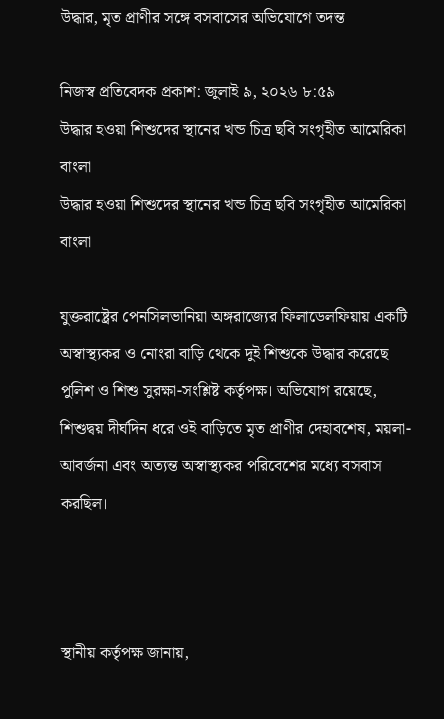উদ্ধার, মৃত প্রাণীর সঙ্গে বসবাসের অভিযোগে তদন্ত

নিজস্ব প্রতিবেদক প্রকাশ: জুলাই ৯, ২০২৬ ৮:৫৯
উদ্ধার হওয়া শিশুদের স্থানের খন্ড চিত্র ছবি সংগৃহীত আমেরিকা বাংলা
উদ্ধার হওয়া শিশুদের স্থানের খন্ড চিত্র ছবি সংগৃহীত আমেরিকা বাংলা

যুক্তরাষ্ট্রের পেনসিলভানিয়া অঙ্গরাজ্যের ফিলাডেলফিয়ায় একটি অস্বাস্থ্যকর ও নোংরা বাড়ি থেকে দুই শিশুকে উদ্ধার করেছে পুলিশ ও শিশু সুরক্ষা-সংশ্লিষ্ট কর্তৃপক্ষ। অভিযোগ রয়েছে, শিশুদ্বয় দীর্ঘদিন ধরে ওই বাড়িতে মৃত প্রাণীর দেহাবশেষ, ময়লা-আবর্জনা এবং অত্যন্ত অস্বাস্থ্যকর পরিবেশের মধ্যে বসবাস করছিল।



স্থানীয় কর্তৃপক্ষ জানায়,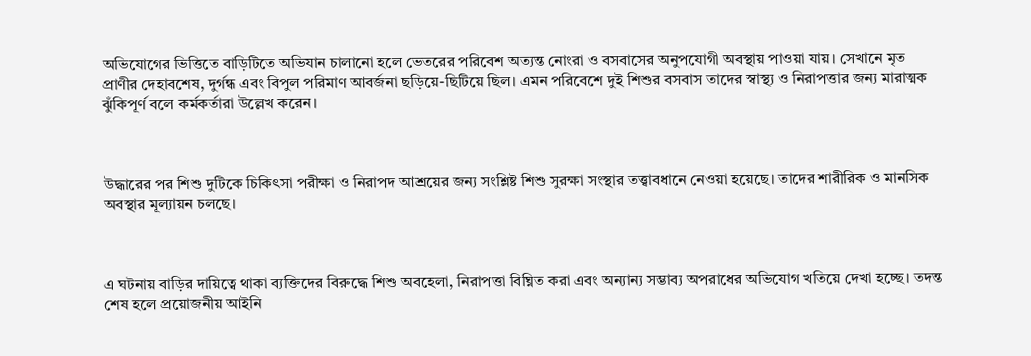অভিযোগের ভিত্তিতে বাড়িটিতে অভিযান চালানো হলে ভেতরের পরিবেশ অত্যন্ত নোংরা ও বসবাসের অনুপযোগী অবস্থায় পাওয়া যায়। সেখানে মৃত প্রাণীর দেহাবশেষ, দুর্গন্ধ এবং বিপুল পরিমাণ আবর্জনা ছড়িয়ে-ছিটিয়ে ছিল। এমন পরিবেশে দুই শিশুর বসবাস তাদের স্বাস্থ্য ও নিরাপত্তার জন্য মারাত্মক ঝুঁকিপূর্ণ বলে কর্মকর্তারা উল্লেখ করেন।



উদ্ধারের পর শিশু দুটিকে চিকিৎসা পরীক্ষা ও নিরাপদ আশ্রয়ের জন্য সংশ্লিষ্ট শিশু সুরক্ষা সংস্থার তত্ত্বাবধানে নেওয়া হয়েছে। তাদের শারীরিক ও মানসিক অবস্থার মূল্যায়ন চলছে।



এ ঘটনায় বাড়ির দায়িত্বে থাকা ব্যক্তিদের বিরুদ্ধে শিশু অবহেলা, নিরাপত্তা বিঘ্নিত করা এবং অন্যান্য সম্ভাব্য অপরাধের অভিযোগ খতিয়ে দেখা হচ্ছে। তদন্ত শেষ হলে প্রয়োজনীয় আইনি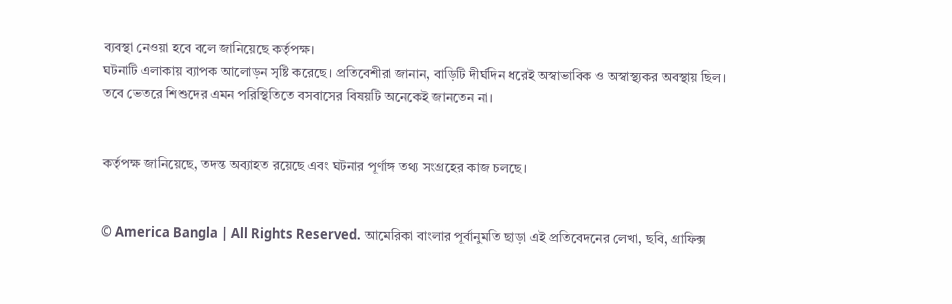ব্যবস্থা নেওয়া হবে বলে জানিয়েছে কর্তৃপক্ষ।
ঘটনাটি এলাকায় ব্যাপক আলোড়ন সৃষ্টি করেছে। প্রতিবেশীরা জানান, বাড়িটি দীর্ঘদিন ধরেই অস্বাভাবিক ও অস্বাস্থ্যকর অবস্থায় ছিল। তবে ভেতরে শিশুদের এমন পরিস্থিতিতে বসবাসের বিষয়টি অনেকেই জানতেন না।


কর্তৃপক্ষ জানিয়েছে, তদন্ত অব্যাহত রয়েছে এবং ঘটনার পূর্ণাঙ্গ তথ্য সংগ্রহের কাজ চলছে।


© America Bangla | All Rights Reserved. আমেরিকা বাংলার পূর্বানুমতি ছাড়া এই প্রতিবেদনের লেখা, ছবি, গ্রাফিক্স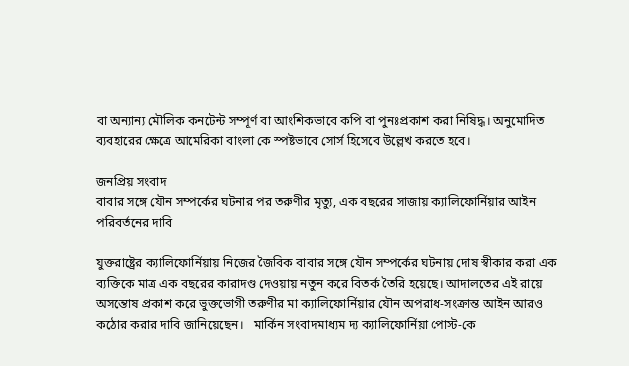বা অন্যান্য মৌলিক কনটেন্ট সম্পূর্ণ বা আংশিকভাবে কপি বা পুনঃপ্রকাশ করা নিষিদ্ধ। অনুমোদিত ব্যবহারের ক্ষেত্রে আমেরিকা বাংলা কে স্পষ্টভাবে সোর্স হিসেবে উল্লেখ করতে হবে।

জনপ্রিয় সংবাদ
বাবার সঙ্গে যৌন সম্পর্কের ঘটনার পর তরুণীর মৃত্যু, এক বছরের সাজায় ক্যালিফোর্নিয়ার আইন পরিবর্তনের দাবি

যুক্তরাষ্ট্রের ক্যালিফোর্নিয়ায় নিজের জৈবিক বাবার সঙ্গে যৌন সম্পর্কের ঘটনায় দোষ স্বীকার করা এক ব্যক্তিকে মাত্র এক বছরের কারাদণ্ড দেওয়ায় নতুন করে বিতর্ক তৈরি হয়েছে। আদালতের এই রায়ে অসন্তোষ প্রকাশ করে ভুক্তভোগী তরুণীর মা ক্যালিফোর্নিয়ার যৌন অপরাধ-সংক্রান্ত আইন আরও কঠোর করার দাবি জানিয়েছেন।   মার্কিন সংবাদমাধ্যম দ্য ক্যালিফোর্নিয়া পোস্ট-কে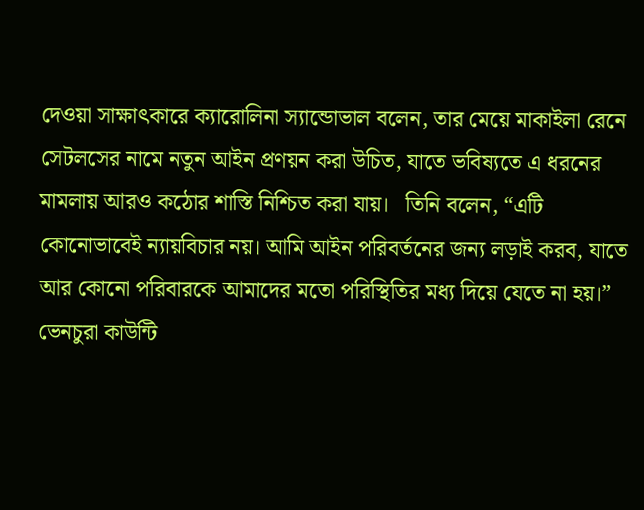দেওয়া সাক্ষাৎকারে ক্যারোলিনা স্যান্ডোভাল বলেন, তার মেয়ে মাকাইলা রেনে সেটলসের নামে নতুন আইন প্রণয়ন করা উচিত, যাতে ভবিষ্যতে এ ধরনের মামলায় আরও কঠোর শাস্তি নিশ্চিত করা যায়।   তিনি বলেন, “এটি কোনোভাবেই ন্যায়বিচার নয়। আমি আইন পরিবর্তনের জন্য লড়াই করব, যাতে আর কোনো পরিবারকে আমাদের মতো পরিস্থিতির মধ্য দিয়ে যেতে না হয়।”   ভেনচুরা কাউন্টি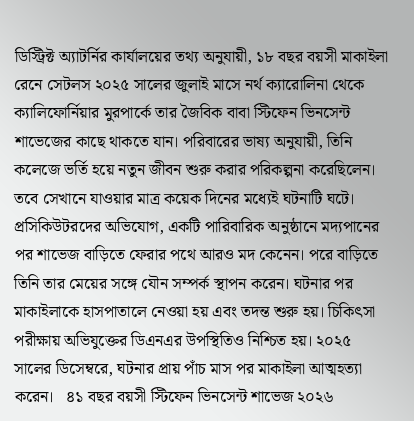ডিস্ট্রিক্ট অ্যাটর্নির কার্যালয়ের তথ্য অনুযায়ী, ১৮ বছর বয়সী মাকাইলা রেনে সেটলস ২০২৫ সালের জুলাই মাসে নর্থ ক্যারোলিনা থেকে ক্যালিফোর্নিয়ার মুরপার্কে তার জৈবিক বাবা স্টিফেন ভিনসেন্ট শাভেজের কাছে থাকতে যান। পরিবারের ভাষ্য অনুযায়ী, তিনি কলেজে ভর্তি হয়ে নতুন জীবন শুরু করার পরিকল্পনা করেছিলেন। তবে সেখানে যাওয়ার মাত্র কয়েক দিনের মধ্যেই ঘটনাটি ঘটে।   প্রসিকিউটরদের অভিযোগ, একটি পারিবারিক অনুষ্ঠানে মদ্যপানের পর শাভেজ বাড়িতে ফেরার পথে আরও মদ কেনেন। পরে বাড়িতে তিনি তার মেয়ের সঙ্গে যৌন সম্পর্ক স্থাপন করেন। ঘটনার পর মাকাইলাকে হাসপাতালে নেওয়া হয় এবং তদন্ত শুরু হয়। চিকিৎসা পরীক্ষায় অভিযুক্তের ডিএনএর উপস্থিতিও নিশ্চিত হয়। ২০২৫ সালের ডিসেম্বরে, ঘটনার প্রায় পাঁচ মাস পর মাকাইলা আত্মহত্যা করেন।   ৪১ বছর বয়সী স্টিফেন ভিনসেন্ট শাভেজ ২০২৬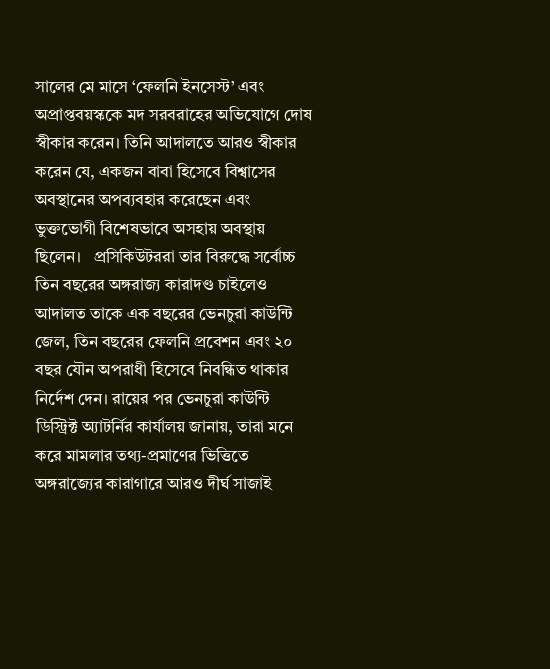সালের মে মাসে ‘ফেলনি ইনসেস্ট’ এবং অপ্রাপ্তবয়স্ককে মদ সরবরাহের অভিযোগে দোষ স্বীকার করেন। তিনি আদালতে আরও স্বীকার করেন যে, একজন বাবা হিসেবে বিশ্বাসের অবস্থানের অপব্যবহার করেছেন এবং ভুক্তভোগী বিশেষভাবে অসহায় অবস্থায় ছিলেন।   প্রসিকিউটররা তার বিরুদ্ধে সর্বোচ্চ তিন বছরের অঙ্গরাজ্য কারাদণ্ড চাইলেও আদালত তাকে এক বছরের ভেনচুরা কাউন্টি জেল, তিন বছরের ফেলনি প্রবেশন এবং ২০ বছর যৌন অপরাধী হিসেবে নিবন্ধিত থাকার নির্দেশ দেন। রায়ের পর ভেনচুরা কাউন্টি ডিস্ট্রিক্ট অ্যাটর্নির কার্যালয় জানায়, তারা মনে করে মামলার তথ্য-প্রমাণের ভিত্তিতে অঙ্গরাজ্যের কারাগারে আরও দীর্ঘ সাজাই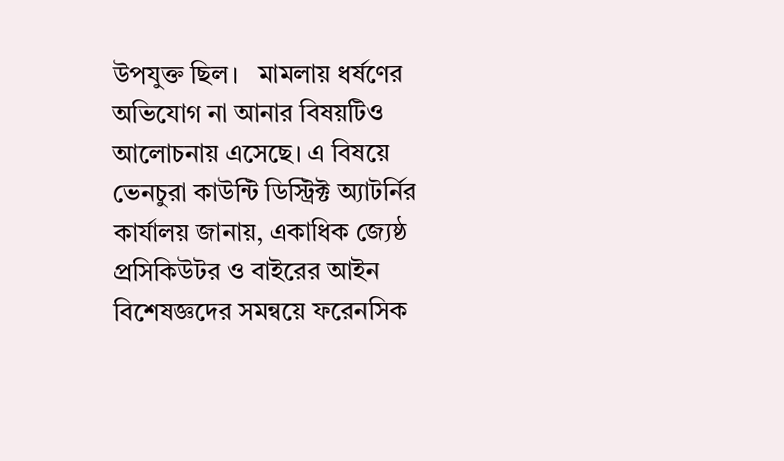উপযুক্ত ছিল।   মামলায় ধর্ষণের অভিযোগ না আনার বিষয়টিও আলোচনায় এসেছে। এ বিষয়ে ভেনচুরা কাউন্টি ডিস্ট্রিক্ট অ্যাটর্নির কার্যালয় জানায়, একাধিক জ্যেষ্ঠ প্রসিকিউটর ও বাইরের আইন বিশেষজ্ঞদের সমন্বয়ে ফরেনসিক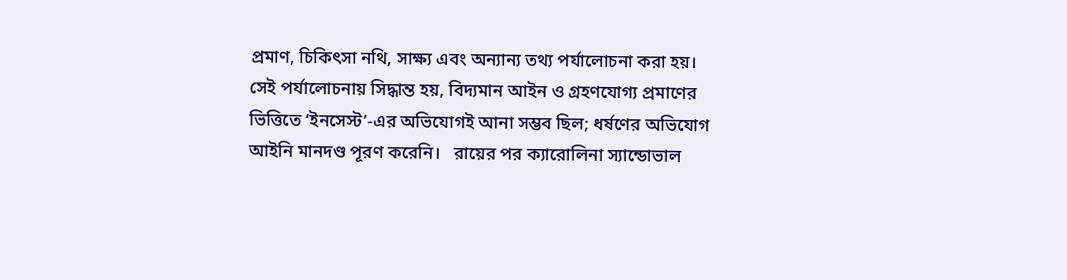প্রমাণ, চিকিৎসা নথি, সাক্ষ্য এবং অন্যান্য তথ্য পর্যালোচনা করা হয়। সেই পর্যালোচনায় সিদ্ধান্ত হয়, বিদ্যমান আইন ও গ্রহণযোগ্য প্রমাণের ভিত্তিতে ‘ইনসেস্ট’-এর অভিযোগই আনা সম্ভব ছিল; ধর্ষণের অভিযোগ আইনি মানদণ্ড পূরণ করেনি।   রায়ের পর ক্যারোলিনা স্যান্ডোভাল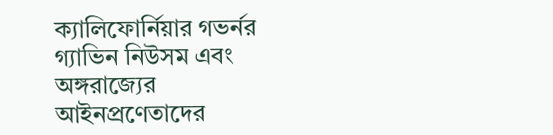ক্যালিফোর্নিয়ার গভর্নর গ্যাভিন নিউসম এবং অঙ্গরাজ্যের আইনপ্রণেতাদের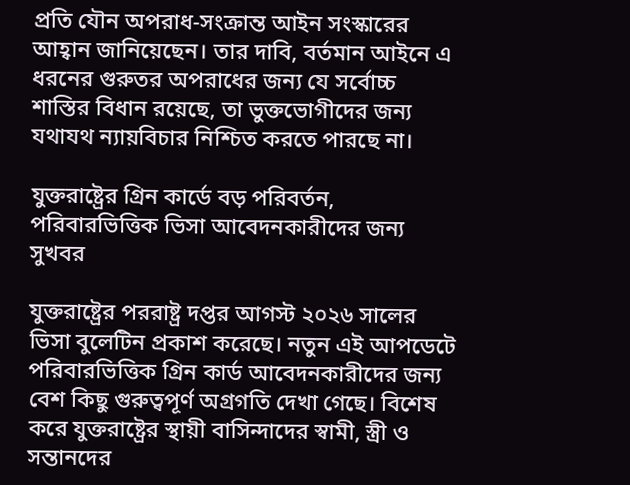প্রতি যৌন অপরাধ-সংক্রান্ত আইন সংস্কারের আহ্বান জানিয়েছেন। তার দাবি, বর্তমান আইনে এ ধরনের গুরুতর অপরাধের জন্য যে সর্বোচ্চ শাস্তির বিধান রয়েছে, তা ভুক্তভোগীদের জন্য যথাযথ ন্যায়বিচার নিশ্চিত করতে পারছে না।

যুক্তরাষ্ট্রের গ্রিন কার্ডে বড় পরিবর্তন, পরিবারভিত্তিক ভিসা আবেদনকারীদের জন্য সুখবর

যুক্তরাষ্ট্রের পররাষ্ট্র দপ্তর আগস্ট ২০২৬ সালের ভিসা বুলেটিন প্রকাশ করেছে। নতুন এই আপডেটে পরিবারভিত্তিক গ্রিন কার্ড আবেদনকারীদের জন্য বেশ কিছু গুরুত্বপূর্ণ অগ্রগতি দেখা গেছে। বিশেষ করে যুক্তরাষ্ট্রের স্থায়ী বাসিন্দাদের স্বামী, স্ত্রী ও সন্তানদের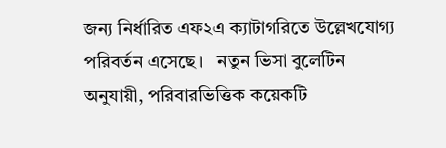জন্য নির্ধারিত এফ২এ ক্যাটাগরিতে উল্লেখযোগ্য পরিবর্তন এসেছে।   নতুন ভিসা বুলেটিন অনুযায়ী, পরিবারভিত্তিক কয়েকটি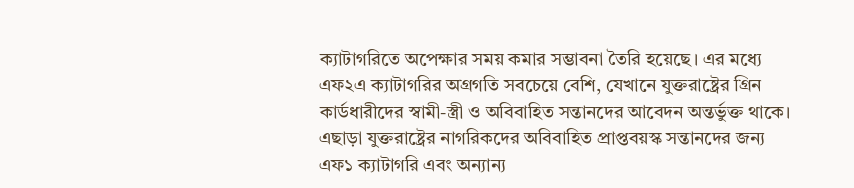ক্যাটাগরিতে অপেক্ষার সময় কমার সম্ভাবনা তৈরি হয়েছে। এর মধ্যে এফ২এ ক্যাটাগরির অগ্রগতি সবচেয়ে বেশি, যেখানে যুক্তরাষ্ট্রের গ্রিন কার্ডধারীদের স্বামী-স্ত্রী ও অবিবাহিত সন্তানদের আবেদন অন্তর্ভুক্ত থাকে।   এছাড়া যুক্তরাষ্ট্রের নাগরিকদের অবিবাহিত প্রাপ্তবয়স্ক সন্তানদের জন্য এফ১ ক্যাটাগরি এবং অন্যান্য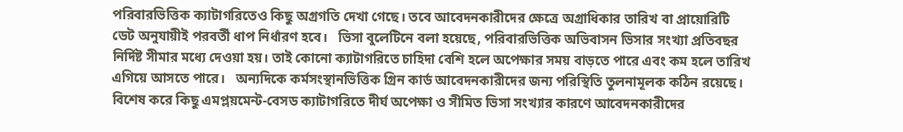পরিবারভিত্তিক ক্যাটাগরিতেও কিছু অগ্রগতি দেখা গেছে। তবে আবেদনকারীদের ক্ষেত্রে অগ্রাধিকার তারিখ বা প্রায়োরিটি ডেট অনুযায়ীই পরবর্তী ধাপ নির্ধারণ হবে।   ভিসা বুলেটিনে বলা হয়েছে, পরিবারভিত্তিক অভিবাসন ভিসার সংখ্যা প্রতিবছর নির্দিষ্ট সীমার মধ্যে দেওয়া হয়। তাই কোনো ক্যাটাগরিতে চাহিদা বেশি হলে অপেক্ষার সময় বাড়তে পারে এবং কম হলে তারিখ এগিয়ে আসতে পারে।   অন্যদিকে কর্মসংস্থানভিত্তিক গ্রিন কার্ড আবেদনকারীদের জন্য পরিস্থিতি তুলনামূলক কঠিন রয়েছে। বিশেষ করে কিছু এমপ্লয়মেন্ট-বেসড ক্যাটাগরিতে দীর্ঘ অপেক্ষা ও সীমিত ভিসা সংখ্যার কারণে আবেদনকারীদের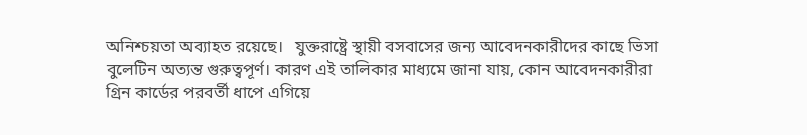অনিশ্চয়তা অব্যাহত রয়েছে।   যুক্তরাষ্ট্রে স্থায়ী বসবাসের জন্য আবেদনকারীদের কাছে ভিসা বুলেটিন অত্যন্ত গুরুত্বপূর্ণ। কারণ এই তালিকার মাধ্যমে জানা যায়, কোন আবেদনকারীরা গ্রিন কার্ডের পরবর্তী ধাপে এগিয়ে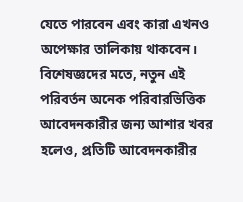যেতে পারবেন এবং কারা এখনও অপেক্ষার তালিকায় থাকবেন।   বিশেষজ্ঞদের মতে, নতুন এই পরিবর্তন অনেক পরিবারভিত্তিক আবেদনকারীর জন্য আশার খবর হলেও, প্রতিটি আবেদনকারীর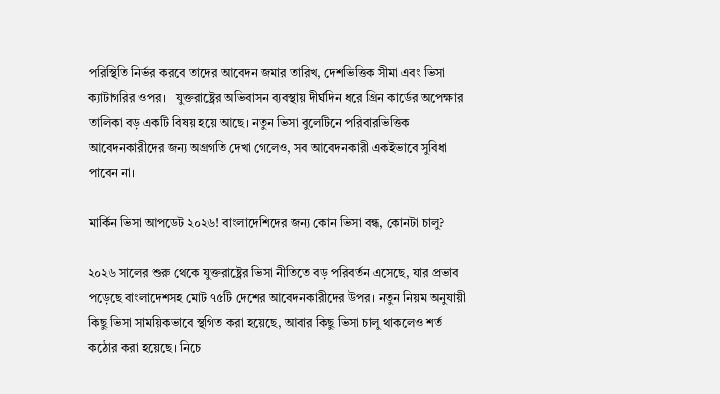পরিস্থিতি নির্ভর করবে তাদের আবেদন জমার তারিখ, দেশভিত্তিক সীমা এবং ভিসা ক্যাটাগরির ওপর।   যুক্তরাষ্ট্রের অভিবাসন ব্যবস্থায় দীর্ঘদিন ধরে গ্রিন কার্ডের অপেক্ষার তালিকা বড় একটি বিষয় হয়ে আছে। নতুন ভিসা বুলেটিনে পরিবারভিত্তিক আবেদনকারীদের জন্য অগ্রগতি দেখা গেলেও, সব আবেদনকারী একইভাবে সুবিধা পাবেন না।

মার্কিন ভিসা আপডেট ২০২৬! বাংলাদেশিদের জন্য কোন ভিসা বন্ধ, কোনটা চালু?

২০২৬ সালের শুরু থেকে যুক্তরাষ্ট্রের ভিসা নীতিতে বড় পরিবর্তন এসেছে, যার প্রভাব পড়েছে বাংলাদেশসহ মোট ৭৫টি দেশের আবেদনকারীদের উপর। নতুন নিয়ম অনুযায়ী কিছু ভিসা সাময়িকভাবে স্থগিত করা হয়েছে, আবার কিছু ভিসা চালু থাকলেও শর্ত কঠোর করা হয়েছে। নিচে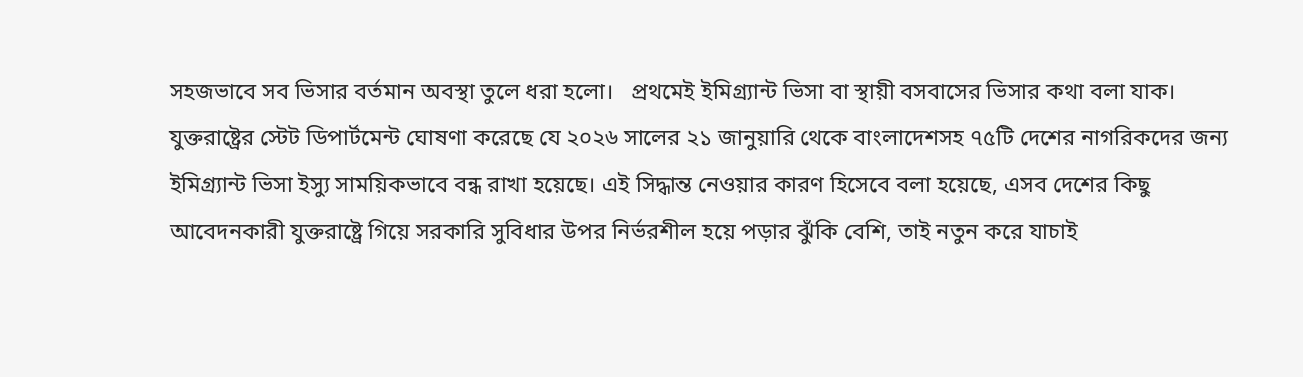সহজভাবে সব ভিসার বর্তমান অবস্থা তুলে ধরা হলো।   প্রথমেই ইমিগ্র্যান্ট ভিসা বা স্থায়ী বসবাসের ভিসার কথা বলা যাক। যুক্তরাষ্ট্রের স্টেট ডিপার্টমেন্ট ঘোষণা করেছে যে ২০২৬ সালের ২১ জানুয়ারি থেকে বাংলাদেশসহ ৭৫টি দেশের নাগরিকদের জন্য ইমিগ্র্যান্ট ভিসা ইস্যু সাময়িকভাবে বন্ধ রাখা হয়েছে। এই সিদ্ধান্ত নেওয়ার কারণ হিসেবে বলা হয়েছে, এসব দেশের কিছু আবেদনকারী যুক্তরাষ্ট্রে গিয়ে সরকারি সুবিধার উপর নির্ভরশীল হয়ে পড়ার ঝুঁকি বেশি, তাই নতুন করে যাচাই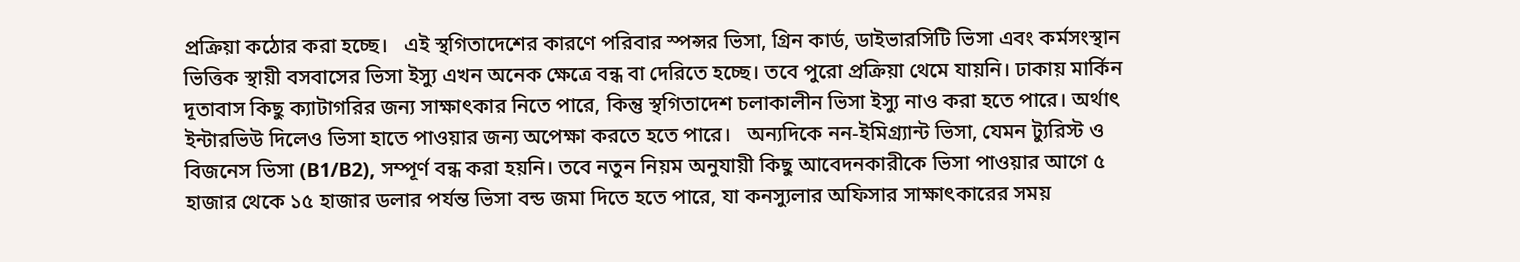প্রক্রিয়া কঠোর করা হচ্ছে।   এই স্থগিতাদেশের কারণে পরিবার স্পন্সর ভিসা, গ্রিন কার্ড, ডাইভারসিটি ভিসা এবং কর্মসংস্থান ভিত্তিক স্থায়ী বসবাসের ভিসা ইস্যু এখন অনেক ক্ষেত্রে বন্ধ বা দেরিতে হচ্ছে। তবে পুরো প্রক্রিয়া থেমে যায়নি। ঢাকায় মার্কিন দূতাবাস কিছু ক্যাটাগরির জন্য সাক্ষাৎকার নিতে পারে, কিন্তু স্থগিতাদেশ চলাকালীন ভিসা ইস্যু নাও করা হতে পারে। অর্থাৎ ইন্টারভিউ দিলেও ভিসা হাতে পাওয়ার জন্য অপেক্ষা করতে হতে পারে।   অন্যদিকে নন-ইমিগ্র্যান্ট ভিসা, যেমন ট্যুরিস্ট ও বিজনেস ভিসা (B1/B2), সম্পূর্ণ বন্ধ করা হয়নি। তবে নতুন নিয়ম অনুযায়ী কিছু আবেদনকারীকে ভিসা পাওয়ার আগে ৫ হাজার থেকে ১৫ হাজার ডলার পর্যন্ত ভিসা বন্ড জমা দিতে হতে পারে, যা কনস্যুলার অফিসার সাক্ষাৎকারের সময়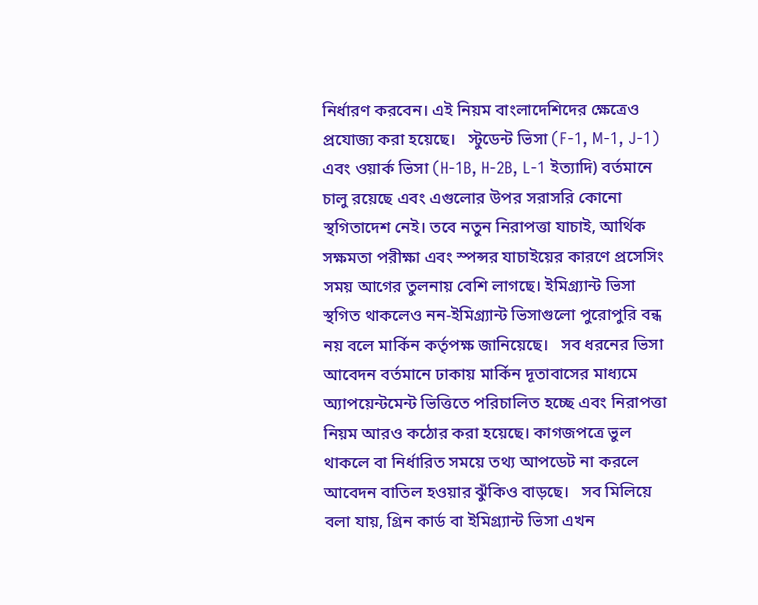নির্ধারণ করবেন। এই নিয়ম বাংলাদেশিদের ক্ষেত্রেও প্রযোজ্য করা হয়েছে।   স্টুডেন্ট ভিসা (F-1, M-1, J-1) এবং ওয়ার্ক ভিসা (H-1B, H-2B, L-1 ইত্যাদি) বর্তমানে চালু রয়েছে এবং এগুলোর উপর সরাসরি কোনো স্থগিতাদেশ নেই। তবে নতুন নিরাপত্তা যাচাই, আর্থিক সক্ষমতা পরীক্ষা এবং স্পন্সর যাচাইয়ের কারণে প্রসেসিং সময় আগের তুলনায় বেশি লাগছে। ইমিগ্র্যান্ট ভিসা স্থগিত থাকলেও নন-ইমিগ্র্যান্ট ভিসাগুলো পুরোপুরি বন্ধ নয় বলে মার্কিন কর্তৃপক্ষ জানিয়েছে।   সব ধরনের ভিসা আবেদন বর্তমানে ঢাকায় মার্কিন দূতাবাসের মাধ্যমে অ্যাপয়েন্টমেন্ট ভিত্তিতে পরিচালিত হচ্ছে এবং নিরাপত্তা নিয়ম আরও কঠোর করা হয়েছে। কাগজপত্রে ভুল থাকলে বা নির্ধারিত সময়ে তথ্য আপডেট না করলে আবেদন বাতিল হওয়ার ঝুঁকিও বাড়ছে।   সব মিলিয়ে বলা যায়, গ্রিন কার্ড বা ইমিগ্র্যান্ট ভিসা এখন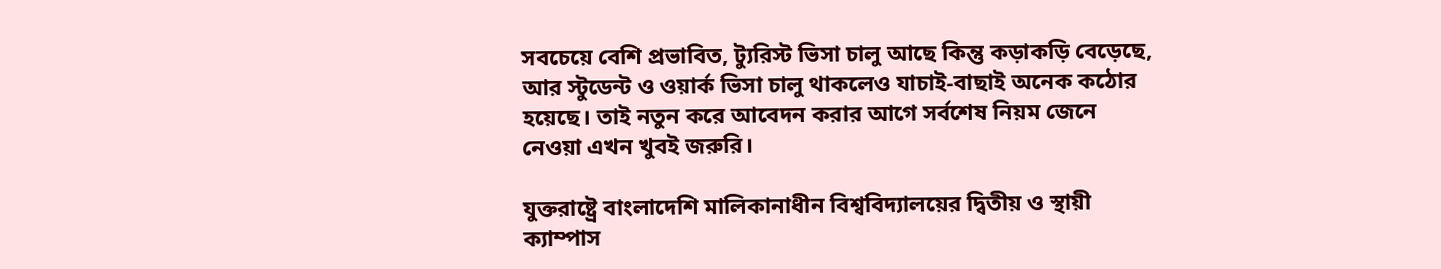সবচেয়ে বেশি প্রভাবিত, ট্যুরিস্ট ভিসা চালু আছে কিন্তু কড়াকড়ি বেড়েছে, আর স্টুডেন্ট ও ওয়ার্ক ভিসা চালু থাকলেও যাচাই-বাছাই অনেক কঠোর হয়েছে। তাই নতুন করে আবেদন করার আগে সর্বশেষ নিয়ম জেনে নেওয়া এখন খুবই জরুরি।

যুক্তরাষ্ট্রে বাংলাদেশি মালিকানাধীন বিশ্ববিদ্যালয়ের দ্বিতীয় ও স্থায়ী ক্যাম্পাস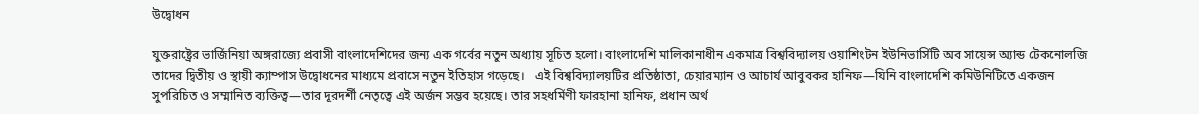উদ্বোধন

যুক্তরাষ্ট্রের ভার্জিনিয়া অঙ্গরাজ্যে প্রবাসী বাংলাদেশিদের জন্য এক গর্বের নতুন অধ্যায় সূচিত হলো। বাংলাদেশি মালিকানাধীন একমাত্র বিশ্ববিদ্যালয় ওয়াশিংটন ইউনিভার্সিটি অব সায়েন্স অ্যান্ড টেকনোলজি তাদের দ্বিতীয় ও স্থায়ী ক্যাম্পাস উদ্বোধনের মাধ্যমে প্রবাসে নতুন ইতিহাস গড়েছে।   এই বিশ্ববিদ্যালয়টির প্রতিষ্ঠাতা, চেয়ারম্যান ও আচার্য আবুবকর হানিফ—যিনি বাংলাদেশি কমিউনিটিতে একজন সুপরিচিত ও সম্মানিত ব্যক্তিত্ব—তার দূরদর্শী নেতৃত্বে এই অর্জন সম্ভব হয়েছে। তার সহধর্মিণী ফারহানা হানিফ, প্রধান অর্থ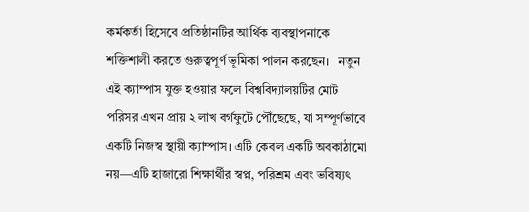কর্মকর্তা হিসেবে প্রতিষ্ঠানটির আর্থিক ব্যবস্থাপনাকে শক্তিশালী করতে গুরুত্বপূর্ণ ভূমিকা পালন করছেন।   নতুন এই ক্যাম্পাস যুক্ত হওয়ার ফলে বিশ্ববিদ্যালয়টির মোট পরিসর এখন প্রায় ২ লাখ বর্গফুটে পৌঁছেছে, যা সম্পূর্ণভাবে একটি নিজস্ব স্থায়ী ক্যাম্পাস। এটি কেবল একটি অবকাঠামো নয়—এটি হাজারো শিক্ষার্থীর স্বপ্ন, পরিশ্রম এবং ভবিষ্যৎ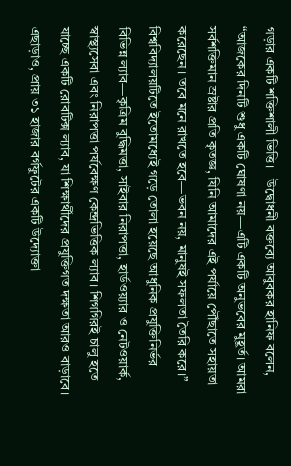গড়ার একটি শক্তিশালী ভিত্তি।   উদ্বোধনী বক্তব্যে আবুবকর হানিফ বলেন, “আজকের দিনটি শুধু একটি ঘোষণা নয়—এটি একটি অনুভবের মুহূর্ত। আমরা সর্বশক্তিমান স্রষ্টার প্রতি কৃতজ্ঞ, যিনি আমাদের এই পর্যায়ে পৌঁছাতে সহায়তা করেছেন। তবে মনে রাখতে হবে—ভবন নয়, মানুষই সফলতা তৈরি করে।”   বিশ্ববিদ্যালয়টিতে ইতোমধ্যেই গড়ে তোলা হয়েছে আধুনিক প্রযুক্তিনির্ভর বিভিন্ন ল্যাব—কৃত্রিম বুদ্ধিমত্তা, সাইবার নিরাপত্তা, হার্ডওয়্যার ও নেটওয়ার্ক, স্বাস্থ্যসেবা এবং নিরাপত্তা পর্যবেক্ষণ কেন্দ্রভিত্তিক ল্যাব। শিগগিরই চালু হতে যাচ্ছে একটি রোবটিক্স ল্যাব, যা শিক্ষার্থীদের প্রযুক্তিগত দক্ষতা আরও বাড়াবে।   এছাড়াও, প্রায় ৩১ হাজার বর্গফুটের একটি উদ্যোক্তা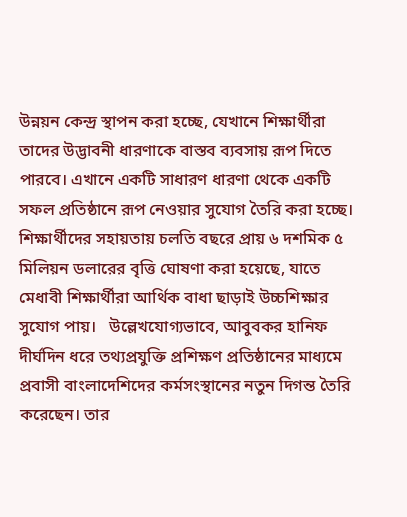উন্নয়ন কেন্দ্র স্থাপন করা হচ্ছে, যেখানে শিক্ষার্থীরা তাদের উদ্ভাবনী ধারণাকে বাস্তব ব্যবসায় রূপ দিতে পারবে। এখানে একটি সাধারণ ধারণা থেকে একটি সফল প্রতিষ্ঠানে রূপ নেওয়ার সুযোগ তৈরি করা হচ্ছে।   শিক্ষার্থীদের সহায়তায় চলতি বছরে প্রায় ৬ দশমিক ৫ মিলিয়ন ডলারের বৃত্তি ঘোষণা করা হয়েছে, যাতে মেধাবী শিক্ষার্থীরা আর্থিক বাধা ছাড়াই উচ্চশিক্ষার সুযোগ পায়।   উল্লেখযোগ্যভাবে, আবুবকর হানিফ দীর্ঘদিন ধরে তথ্যপ্রযুক্তি প্রশিক্ষণ প্রতিষ্ঠানের মাধ্যমে প্রবাসী বাংলাদেশিদের কর্মসংস্থানের নতুন দিগন্ত তৈরি করেছেন। তার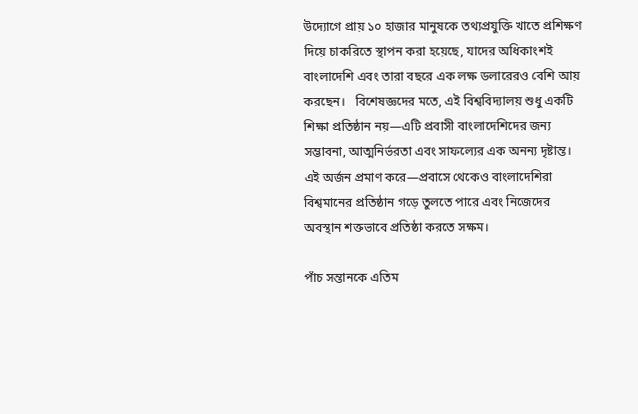উদ্যোগে প্রায় ১০ হাজার মানুষকে তথ্যপ্রযুক্তি খাতে প্রশিক্ষণ দিয়ে চাকরিতে স্থাপন করা হয়েছে, যাদের অধিকাংশই বাংলাদেশি এবং তারা বছরে এক লক্ষ ডলারেরও বেশি আয় করছেন।   বিশেষজ্ঞদের মতে, এই বিশ্ববিদ্যালয় শুধু একটি শিক্ষা প্রতিষ্ঠান নয়—এটি প্রবাসী বাংলাদেশিদের জন্য সম্ভাবনা, আত্মনির্ভরতা এবং সাফল্যের এক অনন্য দৃষ্টান্ত।   এই অর্জন প্রমাণ করে—প্রবাসে থেকেও বাংলাদেশিরা বিশ্বমানের প্রতিষ্ঠান গড়ে তুলতে পারে এবং নিজেদের অবস্থান শক্তভাবে প্রতিষ্ঠা করতে সক্ষম।

পাঁচ সন্তানকে এতিম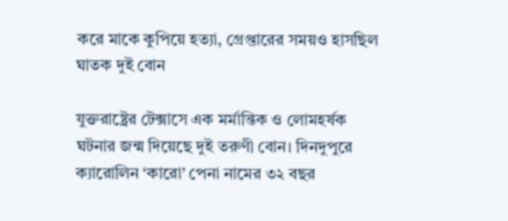করে মাকে কুপিয়ে হত্যা, গ্রেপ্তারের সময়ও হাসছিল ঘাতক দুই বোন

যুক্তরাষ্ট্রের টেক্সাসে এক মর্মান্তিক ও লোমহর্ষক ঘটনার জন্ম দিয়েছে দুই তরুণী বোন। দিনদুপুরে ক্যারোলিন ‘কারো’ পেনা নামের ৩২ বছর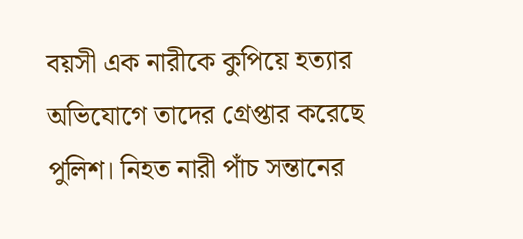বয়সী এক নারীকে কুপিয়ে হত্যার অভিযোগে তাদের গ্রেপ্তার করেছে পুলিশ। নিহত নারী পাঁচ সন্তানের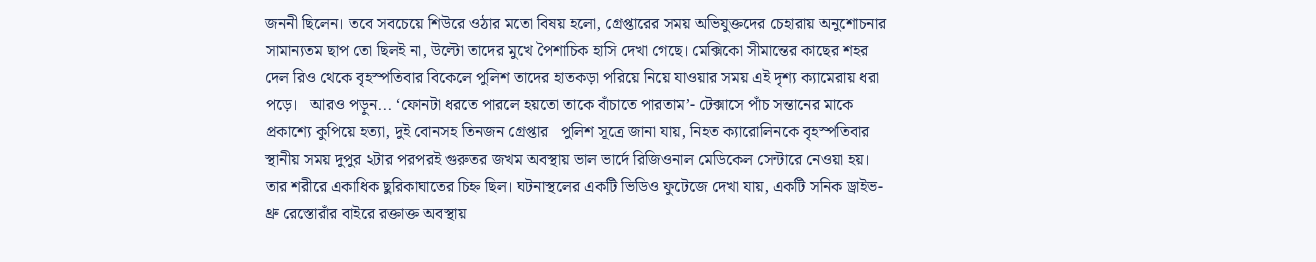জননী ছিলেন। তবে সবচেয়ে শিউরে ওঠার মতো বিষয় হলো, গ্রেপ্তারের সময় অভিযুক্তদের চেহারায় অনুশোচনার সামান্যতম ছাপ তো ছিলই না, উল্টো তাদের মুখে পৈশাচিক হাসি দেখা গেছে। মেক্সিকো সীমান্তের কাছের শহর দেল রিও থেকে বৃহস্পতিবার বিকেলে পুলিশ তাদের হাতকড়া পরিয়ে নিয়ে যাওয়ার সময় এই দৃশ্য ক্যামেরায় ধরা পড়ে।   আরও পড়ুন... ‘ফোনটা ধরতে পারলে হয়তো তাকে বাঁচাতে পারতাম’- টেক্সাসে পাঁচ সন্তানের মাকে প্রকাশ্যে কুপিয়ে হত্যা, দুই বোনসহ তিনজন গ্রেপ্তার   পুলিশ সূত্রে জানা যায়, নিহত ক্যারোলিনকে বৃহস্পতিবার স্থানীয় সময় দুপুর ২টার পরপরই গুরুতর জখম অবস্থায় ভাল ভার্দে রিজিওনাল মেডিকেল সেন্টারে নেওয়া হয়। তার শরীরে একাধিক ছুরিকাঘাতের চিহ্ন ছিল। ঘটনাস্থলের একটি ভিডিও ফুটেজে দেখা যায়, একটি সনিক ড্রাইভ-থ্রু রেস্তোরাঁর বাইরে রক্তাক্ত অবস্থায়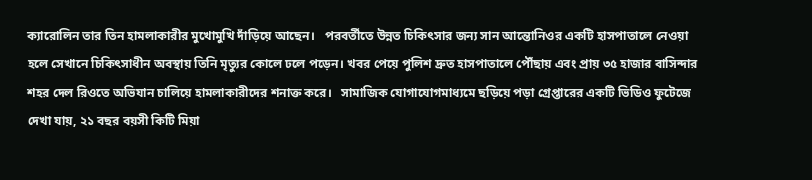ক্যারোলিন তার তিন হামলাকারীর মুখোমুখি দাঁড়িয়ে আছেন।   পরবর্তীতে উন্নত চিকিৎসার জন্য সান আন্তোনিওর একটি হাসপাতালে নেওয়া হলে সেখানে চিকিৎসাধীন অবস্থায় তিনি মৃত্যুর কোলে ঢলে পড়েন। খবর পেয়ে পুলিশ দ্রুত হাসপাতালে পৌঁছায় এবং প্রায় ৩৫ হাজার বাসিন্দার শহর দেল রিওতে অভিযান চালিয়ে হামলাকারীদের শনাক্ত করে।   সামাজিক যোগাযোগমাধ্যমে ছড়িয়ে পড়া গ্রেপ্তারের একটি ভিডিও ফুটেজে দেখা যায়, ২১ বছর বয়সী কিটি মিয়া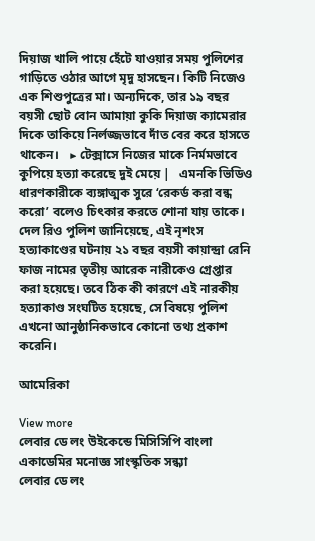দিয়াজ খালি পায়ে হেঁটে যাওয়ার সময় পুলিশের গাড়িতে ওঠার আগে মৃদু হাসছেন। কিটি নিজেও এক শিশুপুত্রের মা। অন্যদিকে, তার ১৯ বছর বয়সী ছোট বোন আমায়া কুকি দিয়াজ ক্যামেরার দিকে তাকিয়ে নির্লজ্জভাবে দাঁত বের করে হাসতে থাকেন।   ▶ টেক্সাসে নিজের মাকে নির্মমভাবে কুপিয়ে হত্যা করেছে দুই মেয়ে |   এমনকি ভিডিও ধারণকারীকে ব্যঙ্গাত্মক সুরে ‘রেকর্ড করা বন্ধ করো’ বলেও চিৎকার করতে শোনা যায় তাকে। দেল রিও পুলিশ জানিয়েছে, এই নৃশংস হত্যাকাণ্ডের ঘটনায় ২১ বছর বয়সী কায়ান্দ্রা রেনি ফাজ নামের তৃতীয় আরেক নারীকেও গ্রেপ্তার করা হয়েছে। তবে ঠিক কী কারণে এই নারকীয় হত্যাকাণ্ড সংঘটিত হয়েছে, সে বিষয়ে পুলিশ এখনো আনুষ্ঠানিকভাবে কোনো তথ্য প্রকাশ করেনি।

আমেরিকা

View more
লেবার ডে লং উইকেন্ডে মিসিসিপি বাংলা একাডেমির মনোজ্ঞ সাংস্কৃতিক সন্ধ্যা
লেবার ডে লং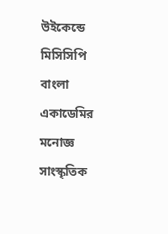উইকেন্ডে মিসিসিপি বাংলা একাডেমির মনোজ্ঞ সাংস্কৃতিক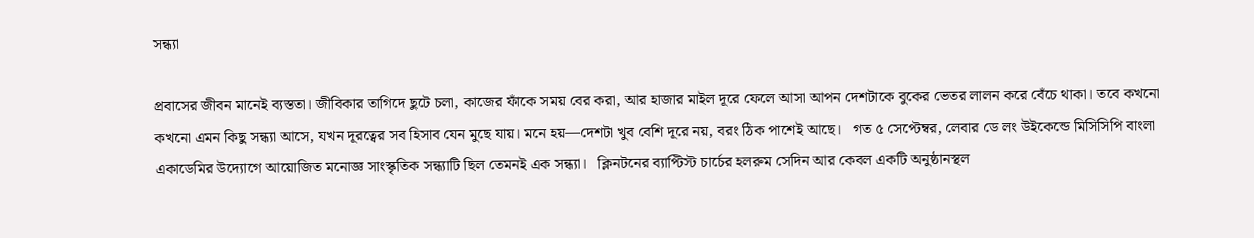সন্ধ্যা

প্রবাসের জীবন মানেই ব্যস্ততা। জীবিকার তাগিদে ছুটে চলা, কাজের ফাঁকে সময় বের করা, আর হাজার মাইল দূরে ফেলে আসা আপন দেশটাকে বুকের ভেতর লালন করে বেঁচে থাকা। তবে কখনো কখনো এমন কিছু সন্ধ্যা আসে, যখন দূরত্বের সব হিসাব যেন মুছে যায়। মনে হয়—দেশটা খুব বেশি দূরে নয়, বরং ঠিক পাশেই আছে।   গত ৫ সেপ্টেম্বর, লেবার ডে লং উইকেন্ডে মিসিসিপি বাংলা একাডেমির উদ্যোগে আয়োজিত মনোজ্ঞ সাংস্কৃতিক সন্ধ্যাটি ছিল তেমনই এক সন্ধ্যা।   ক্লিনটনের ব্যাপ্টিস্ট চার্চের হলরুম সেদিন আর কেবল একটি অনুষ্ঠানস্থল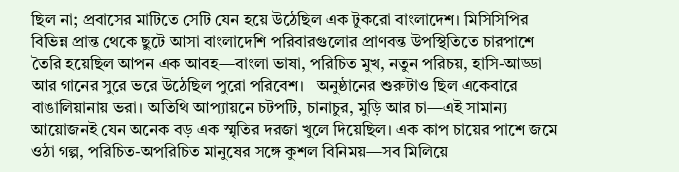ছিল না; প্রবাসের মাটিতে সেটি যেন হয়ে উঠেছিল এক টুকরো বাংলাদেশ। মিসিসিপির বিভিন্ন প্রান্ত থেকে ছুটে আসা বাংলাদেশি পরিবারগুলোর প্রাণবন্ত উপস্থিতিতে চারপাশে তৈরি হয়েছিল আপন এক আবহ—বাংলা ভাষা, পরিচিত মুখ, নতুন পরিচয়, হাসি-আড্ডা আর গানের সুরে ভরে উঠেছিল পুরো পরিবেশ।   অনুষ্ঠানের শুরুটাও ছিল একেবারে বাঙালিয়ানায় ভরা। অতিথি আপ্যায়নে চটপটি, চানাচুর, মুড়ি আর চা—এই সামান্য আয়োজনই যেন অনেক বড় এক স্মৃতির দরজা খুলে দিয়েছিল। এক কাপ চায়ের পাশে জমে ওঠা গল্প, পরিচিত-অপরিচিত মানুষের সঙ্গে কুশল বিনিময়—সব মিলিয়ে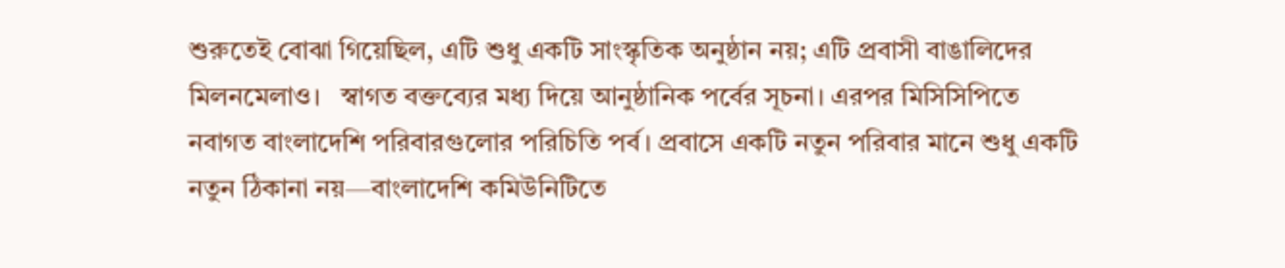শুরুতেই বোঝা গিয়েছিল, এটি শুধু একটি সাংস্কৃতিক অনুষ্ঠান নয়; এটি প্রবাসী বাঙালিদের মিলনমেলাও।   স্বাগত বক্তব্যের মধ্য দিয়ে আনুষ্ঠানিক পর্বের সূচনা। এরপর মিসিসিপিতে নবাগত বাংলাদেশি পরিবারগুলোর পরিচিতি পর্ব। প্রবাসে একটি নতুন পরিবার মানে শুধু একটি নতুন ঠিকানা নয়—বাংলাদেশি কমিউনিটিতে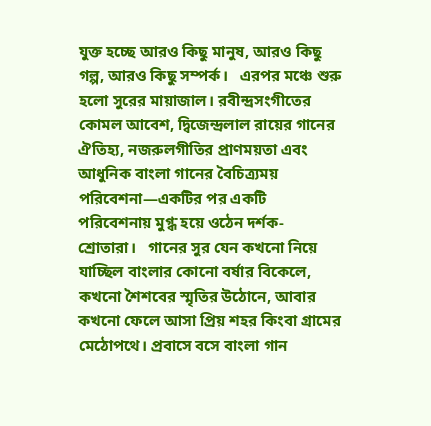যুক্ত হচ্ছে আরও কিছু মানুষ, আরও কিছু গল্প, আরও কিছু সম্পর্ক।   এরপর মঞ্চে শুরু হলো সুরের মায়াজাল। রবীন্দ্রসংগীতের কোমল আবেশ, দ্বিজেন্দ্রলাল রায়ের গানের ঐতিহ্য, নজরুলগীতির প্রাণময়তা এবং আধুনিক বাংলা গানের বৈচিত্র্যময় পরিবেশনা—একটির পর একটি পরিবেশনায় মুগ্ধ হয়ে ওঠেন দর্শক-শ্রোতারা।   গানের সুর যেন কখনো নিয়ে যাচ্ছিল বাংলার কোনো বর্ষার বিকেলে, কখনো শৈশবের স্মৃতির উঠোনে, আবার কখনো ফেলে আসা প্রিয় শহর কিংবা গ্রামের মেঠোপথে। প্রবাসে বসে বাংলা গান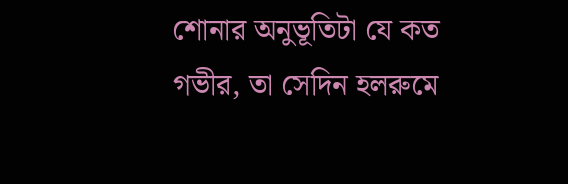শোনার অনুভূতিটা যে কত গভীর, তা সেদিন হলরুমে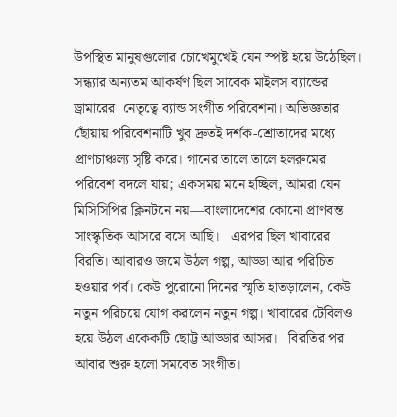উপস্থিত মানুষগুলোর চোখেমুখেই যেন স্পষ্ট হয়ে উঠেছিল।   সন্ধ্যার অন্যতম আকর্ষণ ছিল সাবেক মাইলস ব্যান্ডের ড্রামারের  নেতৃত্বে ব্যান্ড সংগীত পরিবেশনা। অভিজ্ঞতার ছোঁয়ায় পরিবেশনাটি খুব দ্রুতই দর্শক-শ্রোতাদের মধ্যে প্রাণচাঞ্চল্য সৃষ্টি করে। গানের তালে তালে হলরুমের পরিবেশ বদলে যায়; একসময় মনে হচ্ছিল, আমরা যেন মিসিসিপির ক্লিনটনে নয়—বাংলাদেশের কোনো প্রাণবন্ত সাংস্কৃতিক আসরে বসে আছি।   এরপর ছিল খাবারের বিরতি। আবারও জমে উঠল গল্প, আড্ডা আর পরিচিত হওয়ার পর্ব। কেউ পুরোনো দিনের স্মৃতি হাতড়ালেন, কেউ নতুন পরিচয়ে যোগ করলেন নতুন গল্প। খাবারের টেবিলও হয়ে উঠল একেকটি ছোট্ট আড্ডার আসর।   বিরতির পর আবার শুরু হলো সমবেত সংগীত।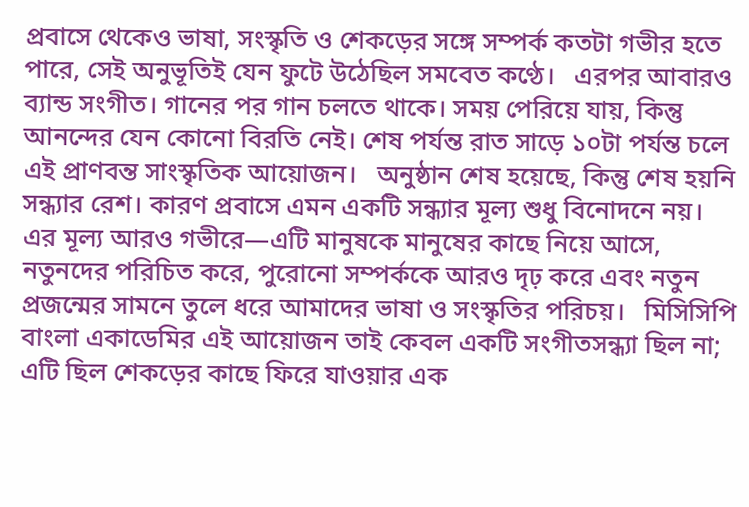প্রবাসে থেকেও ভাষা, সংস্কৃতি ও শেকড়ের সঙ্গে সম্পর্ক কতটা গভীর হতে পারে, সেই অনুভূতিই যেন ফুটে উঠেছিল সমবেত কণ্ঠে।   এরপর আবারও ব্যান্ড সংগীত। গানের পর গান চলতে থাকে। সময় পেরিয়ে যায়, কিন্তু আনন্দের যেন কোনো বিরতি নেই। শেষ পর্যন্ত রাত সাড়ে ১০টা পর্যন্ত চলে এই প্রাণবন্ত সাংস্কৃতিক আয়োজন।   অনুষ্ঠান শেষ হয়েছে, কিন্তু শেষ হয়নি সন্ধ্যার রেশ। কারণ প্রবাসে এমন একটি সন্ধ্যার মূল্য শুধু বিনোদনে নয়। এর মূল্য আরও গভীরে—এটি মানুষকে মানুষের কাছে নিয়ে আসে, নতুনদের পরিচিত করে, পুরোনো সম্পর্ককে আরও দৃঢ় করে এবং নতুন প্রজন্মের সামনে তুলে ধরে আমাদের ভাষা ও সংস্কৃতির পরিচয়।   মিসিসিপি বাংলা একাডেমির এই আয়োজন তাই কেবল একটি সংগীতসন্ধ্যা ছিল না; এটি ছিল শেকড়ের কাছে ফিরে যাওয়ার এক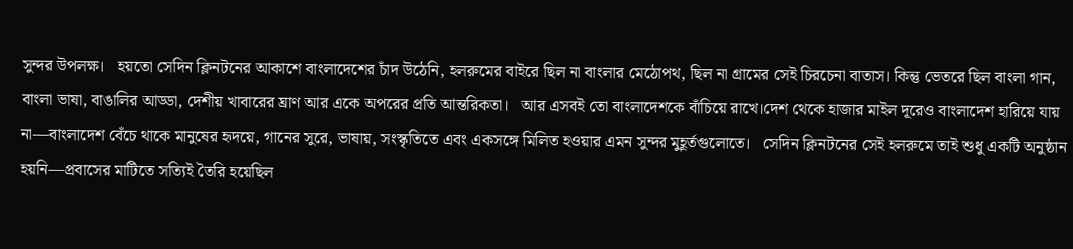সুন্দর উপলক্ষ।   হয়তো সেদিন ক্লিনটনের আকাশে বাংলাদেশের চাঁদ উঠেনি, হলরুমের বাইরে ছিল না বাংলার মেঠোপথ, ছিল না গ্রামের সেই চিরচেনা বাতাস। কিন্তু ভেতরে ছিল বাংলা গান, বাংলা ভাষা, বাঙালির আড্ডা, দেশীয় খাবারের ঘ্রাণ আর একে অপরের প্রতি আন্তরিকতা।   আর এসবই তো বাংলাদেশকে বাঁচিয়ে রাখে।দেশ থেকে হাজার মাইল দূরেও বাংলাদেশ হারিয়ে যায় না—বাংলাদেশ বেঁচে থাকে মানুষের হৃদয়ে, গানের সুরে, ভাষায়, সংস্কৃতিতে এবং একসঙ্গে মিলিত হওয়ার এমন সুন্দর মুহূর্তগুলোতে।   সেদিন ক্লিনটনের সেই হলরুমে তাই শুধু একটি অনুষ্ঠান হয়নি—প্রবাসের মাটিতে সত্যিই তৈরি হয়েছিল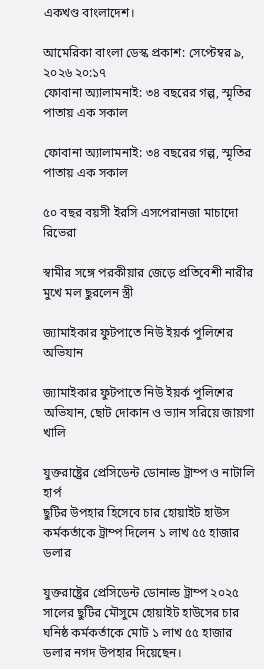একখণ্ড বাংলাদেশ।

আমেরিকা বাংলা ডেস্ক প্রকাশ: সেপ্টেম্বর ৯, ২০২৬ ২০:১৭
ফোবানা অ্যালামনাই: ৩৪ বছরের গল্প, স্মৃতির পাতায় এক সকাল

ফোবানা অ্যালামনাই: ৩৪ বছরের গল্প, স্মৃতির পাতায় এক সকাল

৫০ বছর বয়সী ইরসি এসপেরানজা মাচাদো রিভেরা

স্বামীর সঙ্গে পরকীয়ার জেড়ে প্রতিবেশী নারীর মুখে মল ছুরলেন স্ত্রী

জ্যামাইকার ফুটপাতে নিউ ইয়র্ক পুলিশের অভিযান

জ্যামাইকার ফুটপাতে নিউ ইয়র্ক পুলিশের অভিযান, ছোট দোকান ও ভ্যান সরিয়ে জায়গা খালি

যুক্তরাষ্ট্রের প্রেসিডেন্ট ডোনাল্ড ট্রাম্প ও নাটালি হার্প
ছুটির উপহার হিসেবে চার হোয়াইট হাউস কর্মকর্তাকে ট্রাম্প দিলেন ১ লাখ ৫৫ হাজার ডলার

যুক্তরাষ্ট্রের প্রেসিডেন্ট ডোনাল্ড ট্রাম্প ২০২৫ সালের ছুটির মৌসুমে হোয়াইট হাউসের চার ঘনিষ্ঠ কর্মকর্তাকে মোট ১ লাখ ৫৫ হাজার ডলার নগদ উপহার দিয়েছেন।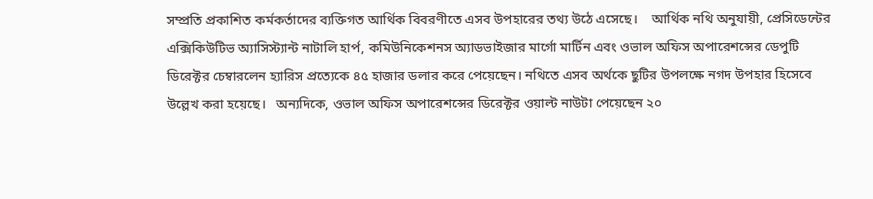সম্প্রতি প্রকাশিত কর্মকর্তাদের ব্যক্তিগত আর্থিক বিবরণীতে এসব উপহারের তথ্য উঠে এসেছে।    আর্থিক নথি অনুযায়ী, প্রেসিডেন্টের এক্সিকিউটিভ অ্যাসিস্ট্যান্ট নাটালি হার্প, কমিউনিকেশনস অ্যাডভাইজার মার্গো মার্টিন এবং ওভাল অফিস অপারেশন্সের ডেপুটি ডিরেক্টর চেম্বারলেন হ্যারিস প্রত্যেকে ৪৫ হাজার ডলার করে পেয়েছেন। নথিতে এসব অর্থকে ছুটির উপলক্ষে নগদ উপহার হিসেবে উল্লেখ করা হয়েছে।   অন্যদিকে, ওভাল অফিস অপারেশন্সের ডিরেক্টর ওয়াল্ট নাউটা পেয়েছেন ২০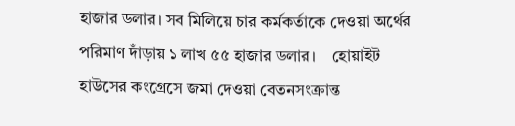হাজার ডলার। সব মিলিয়ে চার কর্মকর্তাকে দেওয়া অর্থের পরিমাণ দাঁড়ায় ১ লাখ ৫৫ হাজার ডলার।    হোয়াইট হাউসের কংগ্রেসে জমা দেওয়া বেতনসংক্রান্ত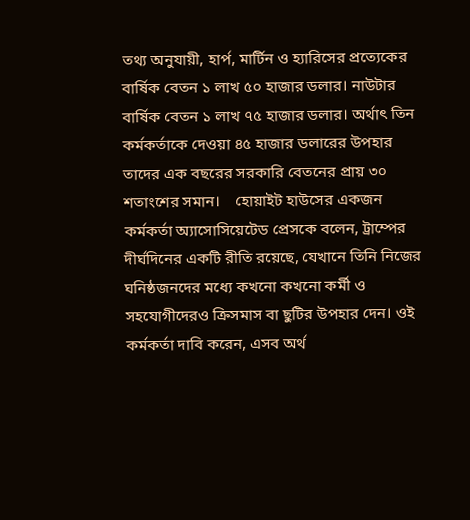তথ্য অনুযায়ী, হার্প, মার্টিন ও হ্যারিসের প্রত্যেকের বার্ষিক বেতন ১ লাখ ৫০ হাজার ডলার। নাউটার বার্ষিক বেতন ১ লাখ ৭৫ হাজার ডলার। অর্থাৎ তিন কর্মকর্তাকে দেওয়া ৪৫ হাজার ডলারের উপহার তাদের এক বছরের সরকারি বেতনের প্রায় ৩০ শতাংশের সমান।    হোয়াইট হাউসের একজন কর্মকর্তা অ্যাসোসিয়েটেড প্রেসকে বলেন, ট্রাম্পের দীর্ঘদিনের একটি রীতি রয়েছে, যেখানে তিনি নিজের ঘনিষ্ঠজনদের মধ্যে কখনো কখনো কর্মী ও সহযোগীদেরও ক্রিসমাস বা ছুটির উপহার দেন। ওই কর্মকর্তা দাবি করেন, এসব অর্থ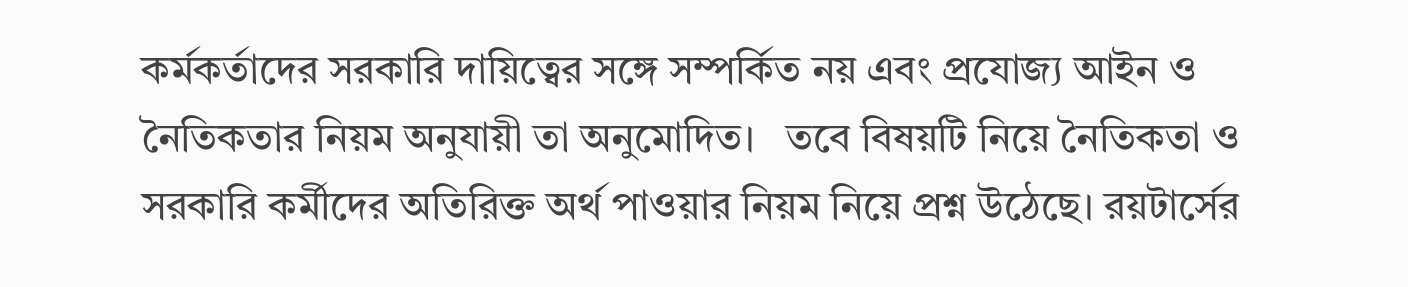কর্মকর্তাদের সরকারি দায়িত্বের সঙ্গে সম্পর্কিত নয় এবং প্রযোজ্য আইন ও নৈতিকতার নিয়ম অনুযায়ী তা অনুমোদিত।   তবে বিষয়টি নিয়ে নৈতিকতা ও সরকারি কর্মীদের অতিরিক্ত অর্থ পাওয়ার নিয়ম নিয়ে প্রশ্ন উঠেছে। রয়টার্সের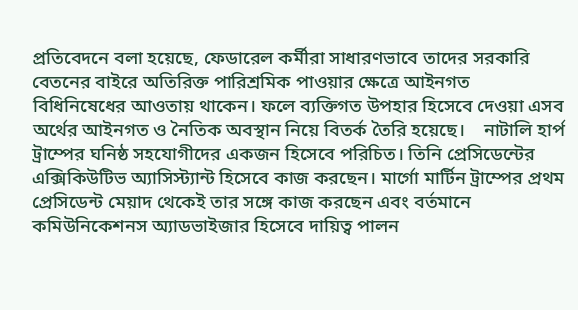প্রতিবেদনে বলা হয়েছে, ফেডারেল কর্মীরা সাধারণভাবে তাদের সরকারি বেতনের বাইরে অতিরিক্ত পারিশ্রমিক পাওয়ার ক্ষেত্রে আইনগত বিধিনিষেধের আওতায় থাকেন। ফলে ব্যক্তিগত উপহার হিসেবে দেওয়া এসব অর্থের আইনগত ও নৈতিক অবস্থান নিয়ে বিতর্ক তৈরি হয়েছে।    নাটালি হার্প ট্রাম্পের ঘনিষ্ঠ সহযোগীদের একজন হিসেবে পরিচিত। তিনি প্রেসিডেন্টের এক্সিকিউটিভ অ্যাসিস্ট্যান্ট হিসেবে কাজ করছেন। মার্গো মার্টিন ট্রাম্পের প্রথম প্রেসিডেন্ট মেয়াদ থেকেই তার সঙ্গে কাজ করছেন এবং বর্তমানে কমিউনিকেশনস অ্যাডভাইজার হিসেবে দায়িত্ব পালন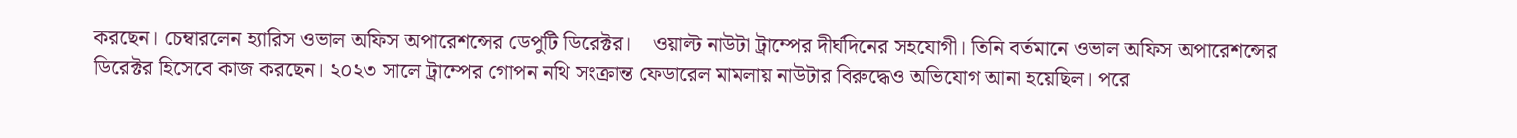করছেন। চেম্বারলেন হ্যারিস ওভাল অফিস অপারেশন্সের ডেপুটি ডিরেক্টর।    ওয়াল্ট নাউটা ট্রাম্পের দীর্ঘদিনের সহযোগী। তিনি বর্তমানে ওভাল অফিস অপারেশন্সের ডিরেক্টর হিসেবে কাজ করছেন। ২০২৩ সালে ট্রাম্পের গোপন নথি সংক্রান্ত ফেডারেল মামলায় নাউটার বিরুদ্ধেও অভিযোগ আনা হয়েছিল। পরে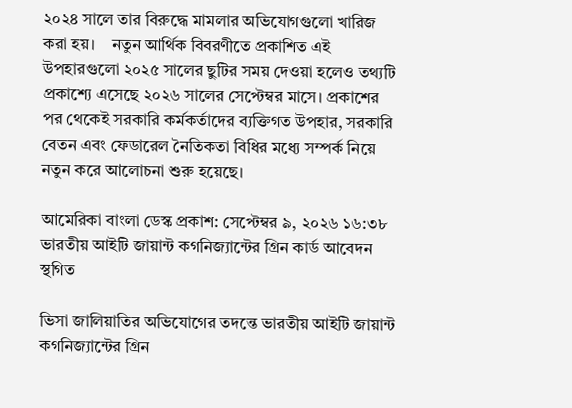২০২৪ সালে তার বিরুদ্ধে মামলার অভিযোগগুলো খারিজ করা হয়।    নতুন আর্থিক বিবরণীতে প্রকাশিত এই উপহারগুলো ২০২৫ সালের ছুটির সময় দেওয়া হলেও তথ্যটি প্রকাশ্যে এসেছে ২০২৬ সালের সেপ্টেম্বর মাসে। প্রকাশের পর থেকেই সরকারি কর্মকর্তাদের ব্যক্তিগত উপহার, সরকারি বেতন এবং ফেডারেল নৈতিকতা বিধির মধ্যে সম্পর্ক নিয়ে নতুন করে আলোচনা শুরু হয়েছে।

আমেরিকা বাংলা ডেস্ক প্রকাশ: সেপ্টেম্বর ৯, ২০২৬ ১৬:৩৮
ভারতীয় আইটি জায়ান্ট কগনিজ্যান্টের গ্রিন কার্ড আবেদন স্থগিত

ভিসা জালিয়াতির অভিযোগের তদন্তে ভারতীয় আইটি জায়ান্ট কগনিজ্যান্টের গ্রিন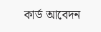কার্ড আবেদন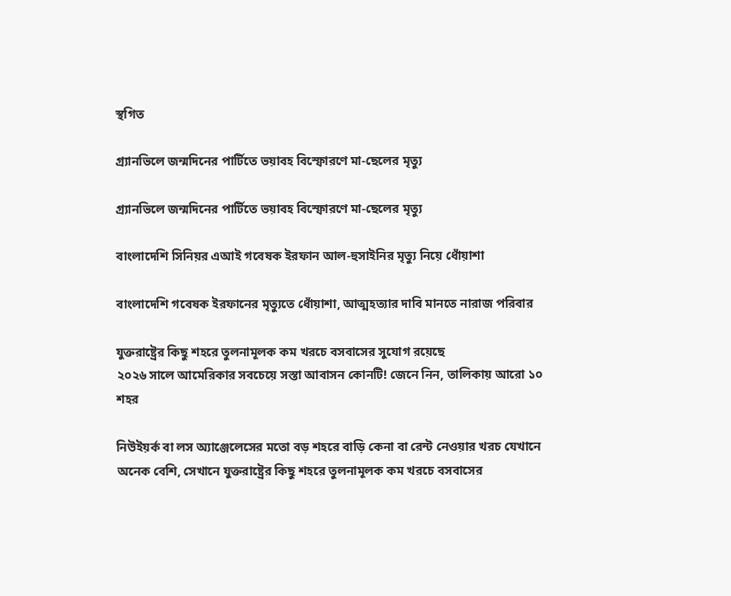স্থগিত

গ্র্যানভিলে জন্মদিনের পার্টিতে ভয়াবহ বিস্ফোরণে মা-ছেলের মৃত্যু

গ্র্যানভিলে জন্মদিনের পার্টিতে ভয়াবহ বিস্ফোরণে মা-ছেলের মৃত্যু

বাংলাদেশি সিনিয়র এআই গবেষক ইরফান আল-হুসাইনির মৃত্যু নিয়ে ধোঁয়াশা

বাংলাদেশি গবেষক ইরফানের মৃত্যুতে ধোঁয়াশা, আত্মহত্যার দাবি মানতে নারাজ পরিবার

যুক্তরাষ্ট্রের কিছু শহরে তুলনামূলক কম খরচে বসবাসের সুযোগ রয়েছে
২০২৬ সালে আমেরিকার সবচেয়ে সস্তা আবাসন কোনটি! জেনে নিন, তালিকায় আরো ১০ শহর

নিউইয়র্ক বা লস অ্যাঞ্জেলেসের মতো বড় শহরে বাড়ি কেনা বা রেন্ট নেওয়ার খরচ যেখানে অনেক বেশি, সেখানে যুক্তরাষ্ট্রের কিছু শহরে তুলনামূলক কম খরচে বসবাসের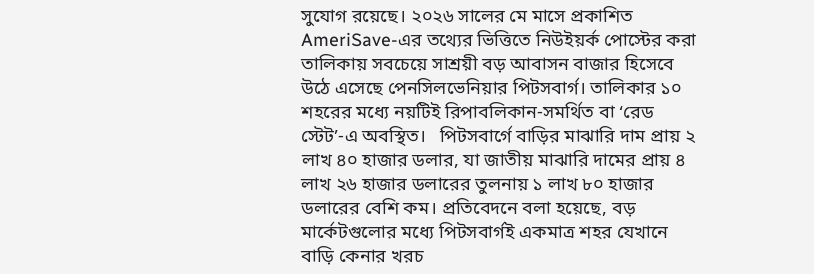সুযোগ রয়েছে। ২০২৬ সালের মে মাসে প্রকাশিত AmeriSave-এর তথ্যের ভিত্তিতে নিউইয়র্ক পোস্টের করা তালিকায় সবচেয়ে সাশ্রয়ী বড় আবাসন বাজার হিসেবে উঠে এসেছে পেনসিলভেনিয়ার পিটসবার্গ। তালিকার ১০ শহরের মধ্যে নয়টিই রিপাবলিকান-সমর্থিত বা ‘রেড স্টেট’-এ অবস্থিত।   পিটসবার্গে বাড়ির মাঝারি দাম প্রায় ২ লাখ ৪০ হাজার ডলার, যা জাতীয় মাঝারি দামের প্রায় ৪ লাখ ২৬ হাজার ডলারের তুলনায় ১ লাখ ৮০ হাজার ডলারের বেশি কম। প্রতিবেদনে বলা হয়েছে, বড় মার্কেটগুলোর মধ্যে পিটসবার্গই একমাত্র শহর যেখানে বাড়ি কেনার খরচ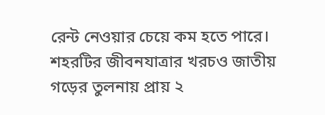রেন্ট নেওয়ার চেয়ে কম হতে পারে। শহরটির জীবনযাত্রার খরচও জাতীয় গড়ের তুলনায় প্রায় ২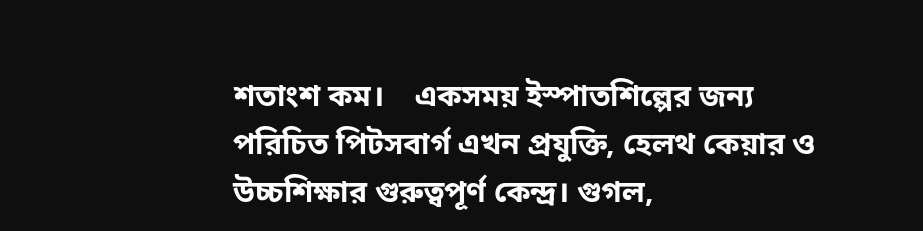শতাংশ কম।    একসময় ইস্পাতশিল্পের জন্য পরিচিত পিটসবার্গ এখন প্রযুক্তি, হেলথ কেয়ার ও উচ্চশিক্ষার গুরুত্বপূর্ণ কেন্দ্র। গুগল,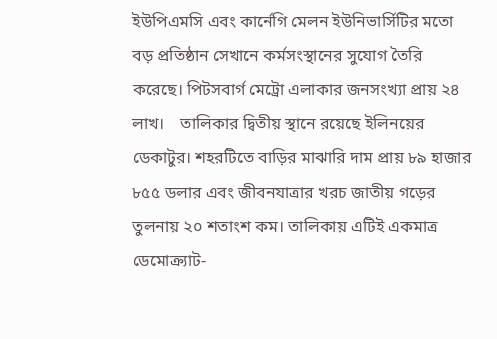ইউপিএমসি এবং কার্নেগি মেলন ইউনিভার্সিটির মতো বড় প্রতিষ্ঠান সেখানে কর্মসংস্থানের সুযোগ তৈরি করেছে। পিটসবার্গ মেট্রো এলাকার জনসংখ্যা প্রায় ২৪ লাখ।    তালিকার দ্বিতীয় স্থানে রয়েছে ইলিনয়ের ডেকাটুর। শহরটিতে বাড়ির মাঝারি দাম প্রায় ৮৯ হাজার ৮৫৫ ডলার এবং জীবনযাত্রার খরচ জাতীয় গড়ের তুলনায় ২০ শতাংশ কম। তালিকায় এটিই একমাত্র ডেমোক্র্যাট-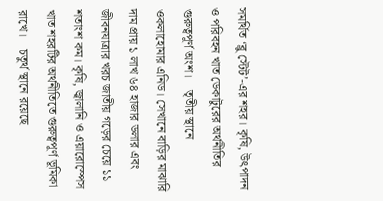সমর্থিত ‘ব্লু স্টেট’-এর শহর। কৃষি, উৎপাদন ও পরিবহন খাত ডেকাটুরের অর্থনীতির গুরুত্বপূর্ণ অংশ।    তৃতীয় স্থানে ওকলাহোমার এনিড। সেখানে বাড়ির মাঝারি দাম প্রায় ১ লাখ ৬৪ হাজার ডলার এবং জীবনযাত্রার খরচ জাতীয় গড়ের চেয়ে ১১ শতাংশ কম। কৃষি, জ্বালানি ও এয়ারোস্পেস খাত শহরটির অর্থনীতিতে গুরুত্বপূর্ণ ভূমিকা রাখে।    চতুর্থ স্থানে রয়েছে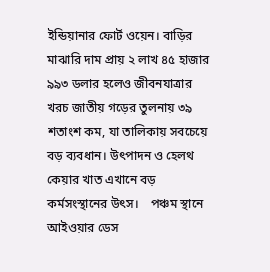ইন্ডিয়ানার ফোর্ট ওয়েন। বাড়ির মাঝারি দাম প্রায় ২ লাখ ৪৫ হাজার ৯৯৩ ডলার হলেও জীবনযাত্রার খরচ জাতীয় গড়ের তুলনায় ৩৯ শতাংশ কম, যা তালিকায় সবচেয়ে বড় ব্যবধান। উৎপাদন ও হেলথ কেয়ার খাত এখানে বড় কর্মসংস্থানের উৎস।    পঞ্চম স্থানে আইওয়ার ডেস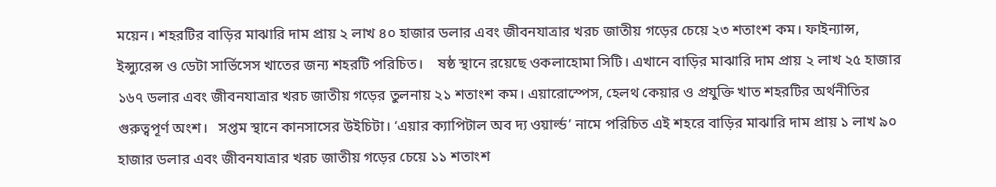ময়েন। শহরটির বাড়ির মাঝারি দাম প্রায় ২ লাখ ৪০ হাজার ডলার এবং জীবনযাত্রার খরচ জাতীয় গড়ের চেয়ে ২৩ শতাংশ কম। ফাইন্যান্স, ইন্স্যুরেন্স ও ডেটা সার্ভিসেস খাতের জন্য শহরটি পরিচিত।    ষষ্ঠ স্থানে রয়েছে ওকলাহোমা সিটি। এখানে বাড়ির মাঝারি দাম প্রায় ২ লাখ ২৫ হাজার ১৬৭ ডলার এবং জীবনযাত্রার খরচ জাতীয় গড়ের তুলনায় ২১ শতাংশ কম। এয়ারোস্পেস, হেলথ কেয়ার ও প্রযুক্তি খাত শহরটির অর্থনীতির গুরুত্বপূর্ণ অংশ।   সপ্তম স্থানে কানসাসের উইচিটা। ‘এয়ার ক্যাপিটাল অব দ্য ওয়ার্ল্ড’ নামে পরিচিত এই শহরে বাড়ির মাঝারি দাম প্রায় ১ লাখ ৯০ হাজার ডলার এবং জীবনযাত্রার খরচ জাতীয় গড়ের চেয়ে ১১ শতাংশ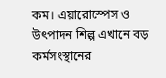কম। এয়ারোস্পেস ও উৎপাদন শিল্প এখানে বড় কর্মসংস্থানের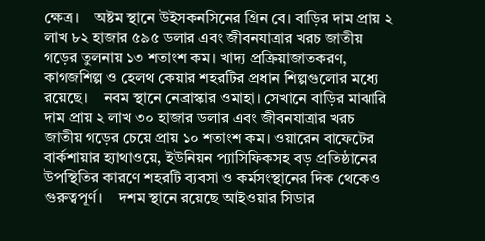ক্ষেত্র।    অষ্টম স্থানে উইসকনসিনের গ্রিন বে। বাড়ির দাম প্রায় ২ লাখ ৮২ হাজার ৫৯৫ ডলার এবং জীবনযাত্রার খরচ জাতীয় গড়ের তুলনায় ১৩ শতাংশ কম। খাদ্য প্রক্রিয়াজাতকরণ, কাগজশিল্প ও হেলথ কেয়ার শহরটির প্রধান শিল্পগুলোর মধ্যে রয়েছে।    নবম স্থানে নেব্রাস্কার ওমাহা। সেখানে বাড়ির মাঝারি দাম প্রায় ২ লাখ ৩০ হাজার ডলার এবং জীবনযাত্রার খরচ জাতীয় গড়ের চেয়ে প্রায় ১০ শতাংশ কম। ওয়ারেন বাফেটের বার্কশায়ার হ্যাথাওয়ে, ইউনিয়ন প্যাসিফিকসহ বড় প্রতিষ্ঠানের উপস্থিতির কারণে শহরটি ব্যবসা ও কর্মসংস্থানের দিক থেকেও গুরুত্বপূর্ণ।    দশম স্থানে রয়েছে আইওয়ার সিডার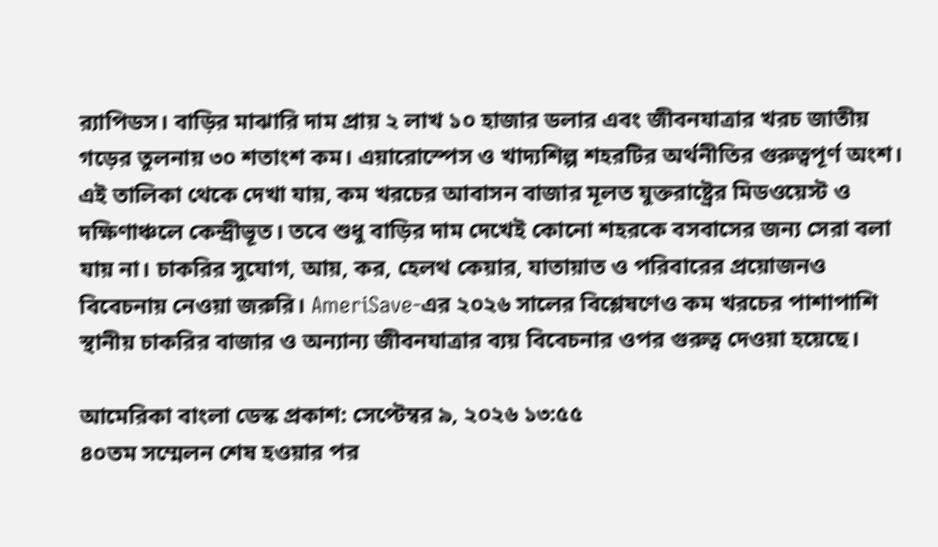র‌্যাপিডস। বাড়ির মাঝারি দাম প্রায় ২ লাখ ১০ হাজার ডলার এবং জীবনযাত্রার খরচ জাতীয় গড়ের তুলনায় ৩০ শতাংশ কম। এয়ারোস্পেস ও খাদ্যশিল্প শহরটির অর্থনীতির গুরুত্বপূর্ণ অংশ।    এই তালিকা থেকে দেখা যায়, কম খরচের আবাসন বাজার মূলত যুক্তরাষ্ট্রের মিডওয়েস্ট ও দক্ষিণাঞ্চলে কেন্দ্রীভূত। তবে শুধু বাড়ির দাম দেখেই কোনো শহরকে বসবাসের জন্য সেরা বলা যায় না। চাকরির সুযোগ, আয়, কর, হেলথ কেয়ার, যাতায়াত ও পরিবারের প্রয়োজনও বিবেচনায় নেওয়া জরুরি। AmeriSave-এর ২০২৬ সালের বিশ্লেষণেও কম খরচের পাশাপাশি স্থানীয় চাকরির বাজার ও অন্যান্য জীবনযাত্রার ব্যয় বিবেচনার ওপর গুরুত্ব দেওয়া হয়েছে।

আমেরিকা বাংলা ডেস্ক প্রকাশ: সেপ্টেম্বর ৯, ২০২৬ ১৩:৫৫
৪০তম সম্মেলন শেষ হওয়ার পর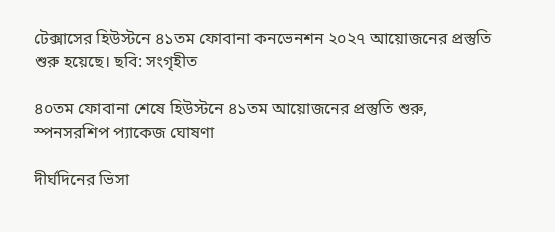টেক্সাসের হিউস্টনে ৪১তম ফোবানা কনভেনশন ২০২৭ আয়োজনের প্রস্তুতি শুরু হয়েছে। ছবি: সংগৃহীত

৪০তম ফোবানা শেষে হিউস্টনে ৪১তম আয়োজনের প্রস্তুতি শুরু, স্পনসরশিপ প্যাকেজ ঘোষণা

দীর্ঘদিনের ভিসা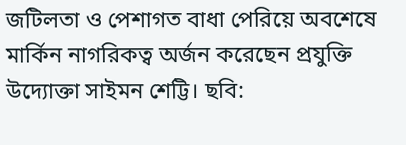জটিলতা ও পেশাগত বাধা পেরিয়ে অবশেষে মার্কিন নাগরিকত্ব অর্জন করেছেন প্রযুক্তি উদ্যোক্তা সাইমন শেট্টি। ছবি: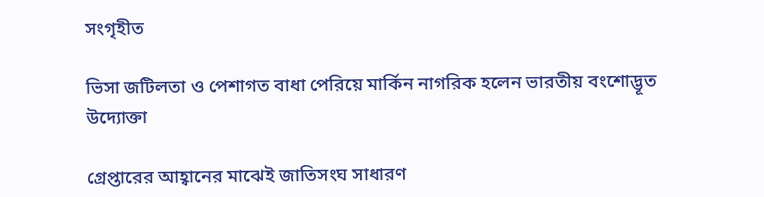সংগৃহীত

ভিসা জটিলতা ও পেশাগত বাধা পেরিয়ে মার্কিন নাগরিক হলেন ভারতীয় বংশোদ্ভূত উদ্যোক্তা

গ্রেপ্তারের আহ্বানের মাঝেই জাতিসংঘ সাধারণ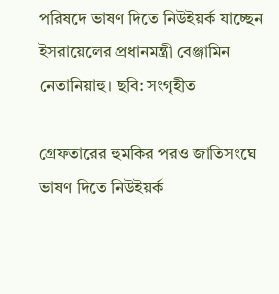পরিষদে ভাষণ দিতে নিউইয়র্ক যাচ্ছেন ইসরায়েলের প্রধানমন্ত্রী বেঞ্জামিন নেতানিয়াহু। ছবি: সংগৃহীত

গ্রেফতারের হুমকির পরও জাতিসংঘে ভাষণ দিতে নিউইয়র্ক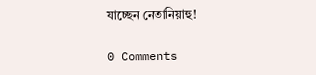যাচ্ছেন নেতানিয়াহু!

0 Comments